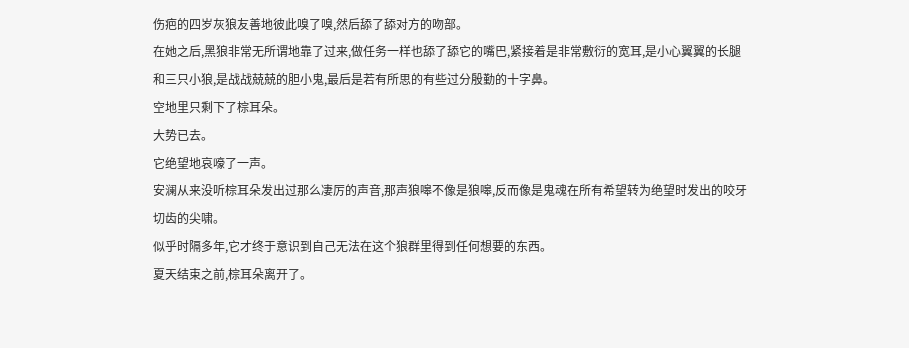伤疤的四岁灰狼友善地彼此嗅了嗅,然后舔了舔对方的吻部。
在她之后,黑狼非常无所谓地靠了过来,做任务一样也舔了舔它的嘴巴,紧接着是非常敷衍的宽耳,是小心翼翼的长腿和三只小狼,是战战兢兢的胆小鬼,最后是若有所思的有些过分殷勤的十字鼻。
空地里只剩下了棕耳朵。
大势已去。
它绝望地哀嚎了一声。
安澜从来没听棕耳朵发出过那么凄厉的声音,那声狼嗥不像是狼嗥,反而像是鬼魂在所有希望转为绝望时发出的咬牙切齿的尖啸。
似乎时隔多年,它才终于意识到自己无法在这个狼群里得到任何想要的东西。
夏天结束之前,棕耳朵离开了。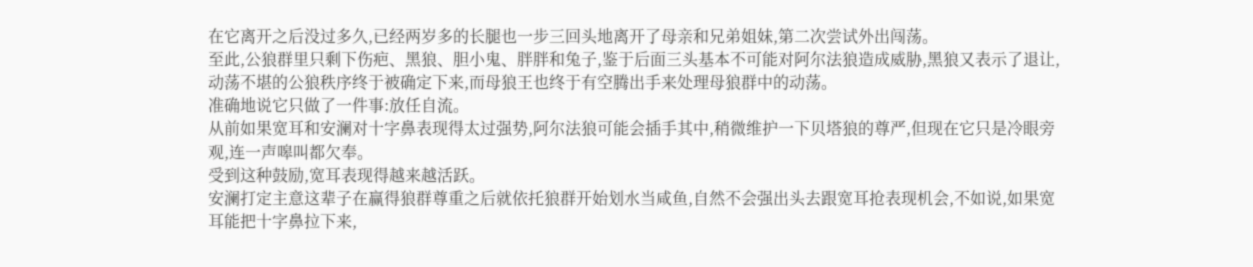在它离开之后没过多久,已经两岁多的长腿也一步三回头地离开了母亲和兄弟姐妹,第二次尝试外出闯荡。
至此,公狼群里只剩下伤疤、黑狼、胆小鬼、胖胖和兔子,鉴于后面三头基本不可能对阿尔法狼造成威胁,黑狼又表示了退让,动荡不堪的公狼秩序终于被确定下来,而母狼王也终于有空腾出手来处理母狼群中的动荡。
准确地说它只做了一件事:放任自流。
从前如果宽耳和安澜对十字鼻表现得太过强势,阿尔法狼可能会插手其中,稍微维护一下贝塔狼的尊严,但现在它只是冷眼旁观,连一声嗥叫都欠奉。
受到这种鼓励,宽耳表现得越来越活跃。
安澜打定主意这辈子在赢得狼群尊重之后就依托狼群开始划水当咸鱼,自然不会强出头去跟宽耳抢表现机会,不如说,如果宽耳能把十字鼻拉下来,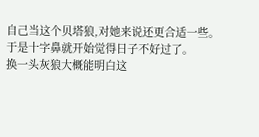自己当这个贝塔狼,对她来说还更合适一些。
于是十字鼻就开始觉得日子不好过了。
换一头灰狼大概能明白这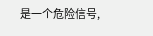是一个危险信号,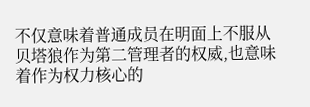不仅意味着普通成员在明面上不服从贝塔狼作为第二管理者的权威,也意味着作为权力核心的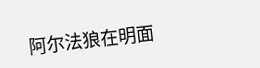阿尔法狼在明面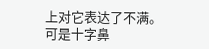上对它表达了不满。
可是十字鼻